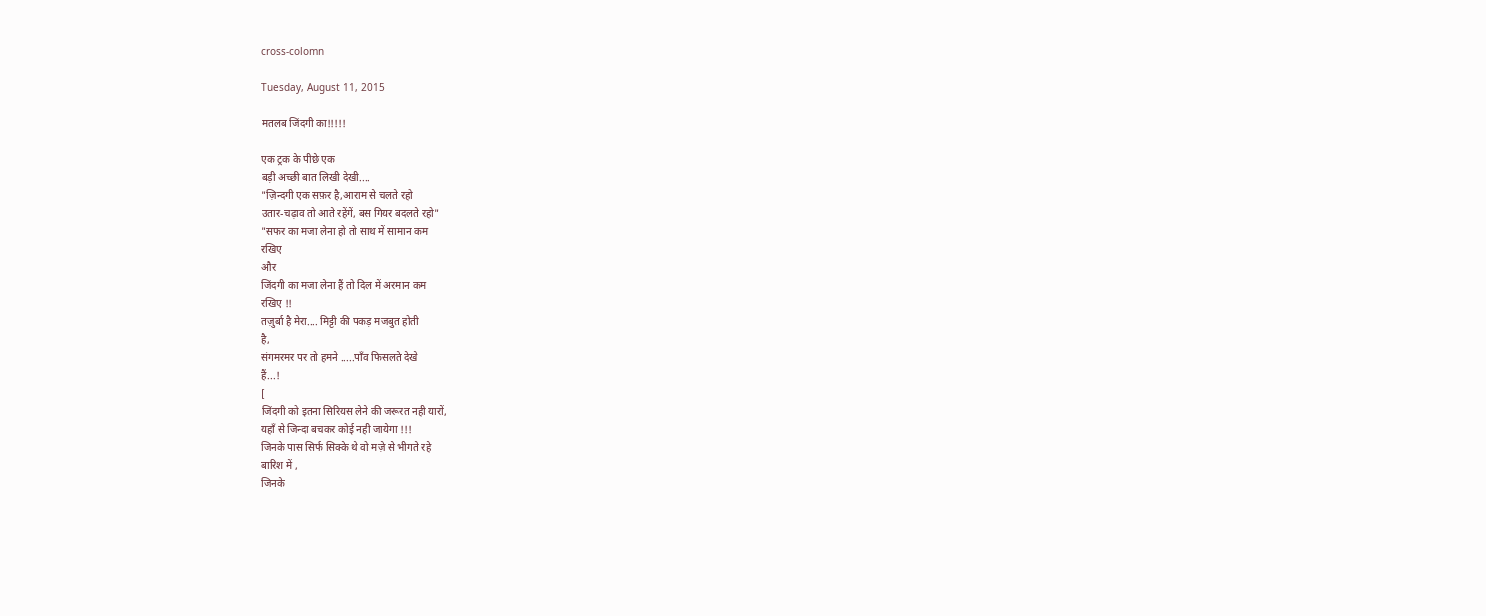cross-colomn

Tuesday, August 11, 2015

मतलब जिंदगी का!!!!!

एक ट्रक के पीछे एक
बड़ी अच्छी बात लिखी देखी....
"ज़िन्दगी एक सफ़र है,आराम से चलते रहो
उतार-चढ़ाव तो आते रहेंगें, बस गियर बदलते रहो"
"सफर का मजा लेना हो तो साथ में सामान कम
रखिए
और
जिंदगी का मजा लेना हैं तो दिल में अरमान कम
रखिए !!
तज़ुर्बा है मेरा.... मिट्टी की पकड़ मजबुत होती
है,
संगमरमर पर तो हमने .....पाँव फिसलते देखे
हैं...!
[
जिंदगी को इतना सिरियस लेने की जरूरत नही यारों,
यहाँ से जिन्दा बचकर कोई नही जायेगा !!!
जिनके पास सिर्फ सिक्के थे वो मज़े से भीगते रहे
बारिश में ,
जिनके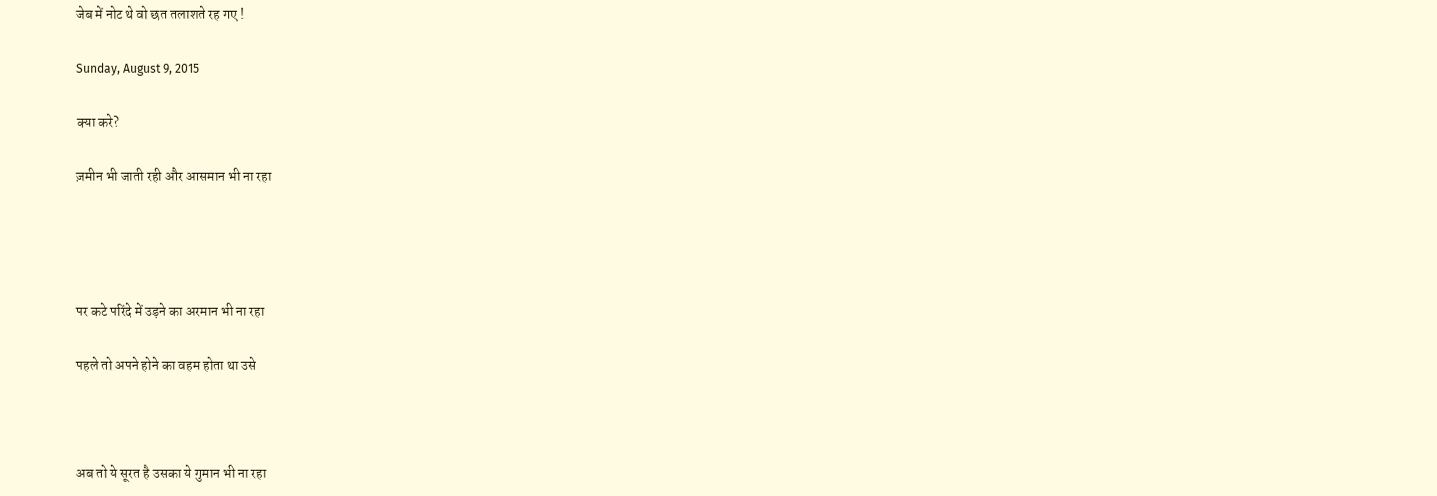जेब में नोट थे वो छत तलाशते रह गए !

Sunday, August 9, 2015

क्या करे?

ज़मीन भी जाती रही और आसमान भी ना रहा




पर कटे परिंदे में उड़ने का अरमान भी ना रहा

पहले तो अपने होने का वहम होता था उसे



अब तो ये सूरत है उसका ये गुमान भी ना रहा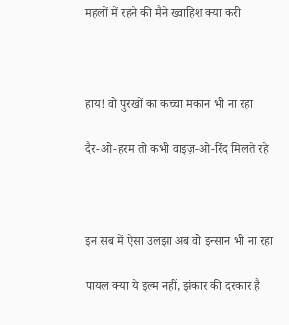महलों में रहने की मैने ख्वाहिश क्या करी



हाय! वो पुरखों का कच्चा मकान भी ना रहा

दैर-ओ-हरम तो कभी वाइज़-ओ-रिंद मिलते रहे



इन सब में ऐसा उलझा अब वो इन्सान भी ना रहा

पायल क्या ये इल्म नहीं, झंकार की दरकार है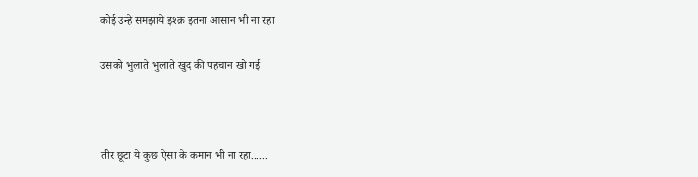कोई उन्हे समझाये इश्क़ इतना आसान भी ना रहा

उसको भुलाते भुलाते खुद की पहचान खो गई



तीर छूटा ये कुछ ऐसा के कमान भी ना रहा......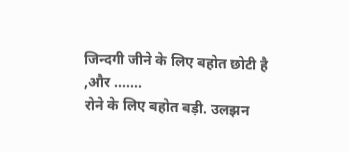जिन्दगी जीने के लिए बहोत छोटी है ,और .......
रोने के लिए बहोत बड़ी. उलझन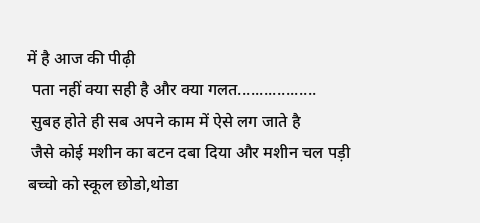में है आज की पीढ़ी
 पता नहीं क्या सही है और क्या गलत..................
 सुबह होते ही सब अपने काम में ऐसे लग जाते है
 जैसे कोई मशीन का बटन दबा दिया और मशीन चल पड़ी
बच्चो को स्कूल छोडो,थोडा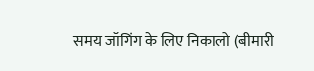समय जॉगिंग के लिए निकालो (बीमारी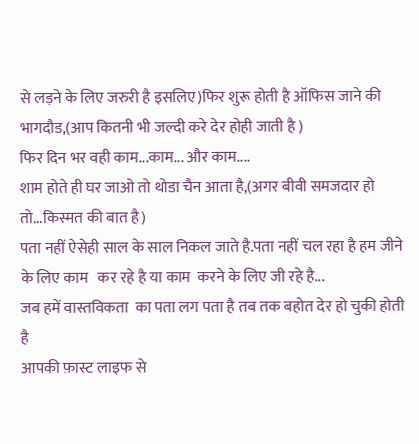से लड़ने के लिए जरुरी है इसलिए)फिर शुरू होती है ऑफिस जाने की भागदौड,(आप कितनी भी जल्दी करे देर होही जाती है )
फिर दिन भर वही काम...काम... और काम....
शाम होते ही घर जाओ तो थोडा चैन आता है,(अगर बीवी समजदार हो तो...किस्मत की बात है)
पता नहीं ऐसेही साल के साल निकल जाते है.पता नहीं चल रहा है हम जीने के लिए काम   कर रहे है या काम  करने के लिए जी रहे है...
जब हमें वास्तविकता  का पता लग पता है तब तक बहोत देर हो चुकी होती है
आपकी फ़ास्ट लाइफ से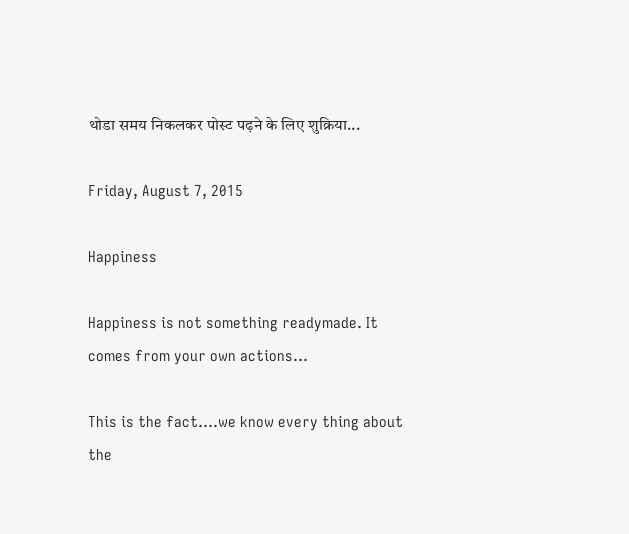थोडा समय निकलकर पोस्ट पढ़ने के लिए शुक्रिया...

Friday, August 7, 2015

Happiness

Happiness is not something readymade. It comes from your own actions...

This is the fact....we know every thing about the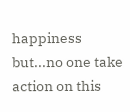happiness but...no one take action on this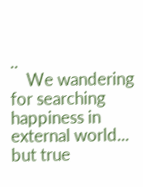..
    We wandering for searching happiness in external world... but true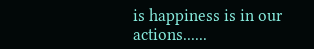is happiness is in our actions......